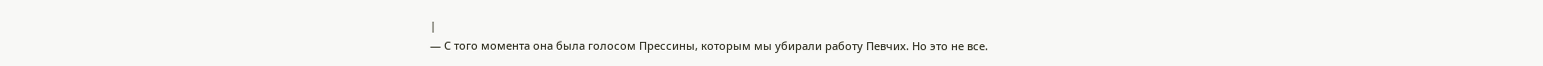|
— С того момента она была голосом Прессины, которым мы убирали работу Певчих. Но это не все.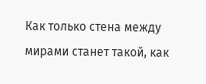Как только стена между мирами станет такой, как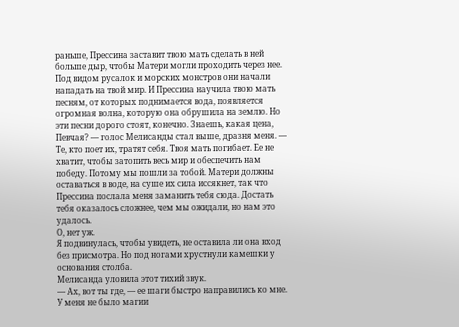раньше, Прессина заставит твою мать сделать в ней больше дыр, чтобы Матери могли проходить через нее. Под видом русалок и морских монстров они начали нападать на твой мир. И Прессина научила твою мать песням, от которых поднимается вода, появляется огромная волна, которую она обрушила на землю. Но эти песни дорого стоят, конечно. Знаешь, какая цена, Певчая? — голос Мелисанды стал выше, дразня меня. — Те, кто поет их, тратят себя. Твоя мать погибает. Ее не хватит, чтобы затопить весь мир и обеспечить нам победу. Потому мы пошли за тобой. Матери должны оставаться в воде, на суше их сила иссякнет, так что Прессина послала меня заманить тебя сюда. Достать тебя оказалось сложнее, чем мы ожидали, но нам это удалось.
О, нет уж.
Я подвинулась, чтобы увидеть, не оставила ли она вход без присмотра. Но под ногами хрустнули камешки у основания столба.
Мелисанда уловила этот тихий звук.
— Ах, вот ты где, — ее шаги быстро направились ко мне.
У меня не было магии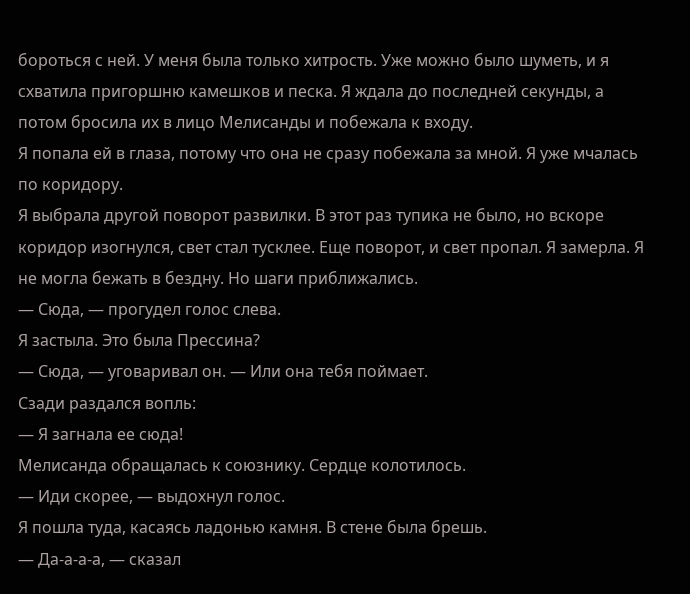бороться с ней. У меня была только хитрость. Уже можно было шуметь, и я схватила пригоршню камешков и песка. Я ждала до последней секунды, а потом бросила их в лицо Мелисанды и побежала к входу.
Я попала ей в глаза, потому что она не сразу побежала за мной. Я уже мчалась по коридору.
Я выбрала другой поворот развилки. В этот раз тупика не было, но вскоре коридор изогнулся, свет стал тусклее. Еще поворот, и свет пропал. Я замерла. Я не могла бежать в бездну. Но шаги приближались.
— Сюда, — прогудел голос слева.
Я застыла. Это была Прессина?
— Сюда, — уговаривал он. — Или она тебя поймает.
Сзади раздался вопль:
— Я загнала ее сюда!
Мелисанда обращалась к союзнику. Сердце колотилось.
— Иди скорее, — выдохнул голос.
Я пошла туда, касаясь ладонью камня. В стене была брешь.
— Да-а-а-а, — сказал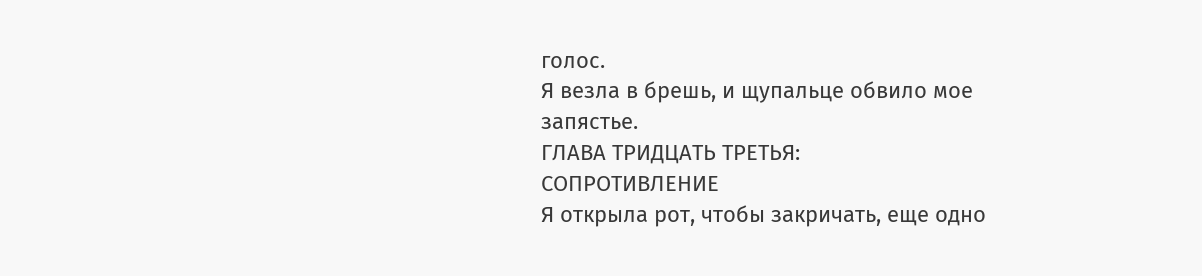голос.
Я везла в брешь, и щупальце обвило мое запястье.
ГЛАВА ТРИДЦАТЬ ТРЕТЬЯ:
СОПРОТИВЛЕНИЕ
Я открыла рот, чтобы закричать, еще одно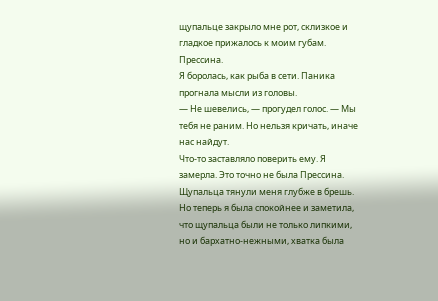щупальце закрыло мне рот, склизкое и гладкое прижалось к моим губам.
Прессина.
Я боролась, как рыба в сети. Паника прогнала мысли из головы.
— Не шевелись, — прогудел голос. — Мы тебя не раним. Но нельзя кричать, иначе нас найдут.
Что-то заставляло поверить ему. Я замерла. Это точно не была Прессина.
Щупальца тянули меня глубже в брешь. Но теперь я была спокойнее и заметила, что щупальца были не только липкими, но и бархатно-нежными, хватка была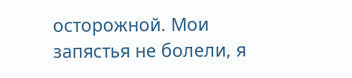осторожной. Мои запястья не болели, я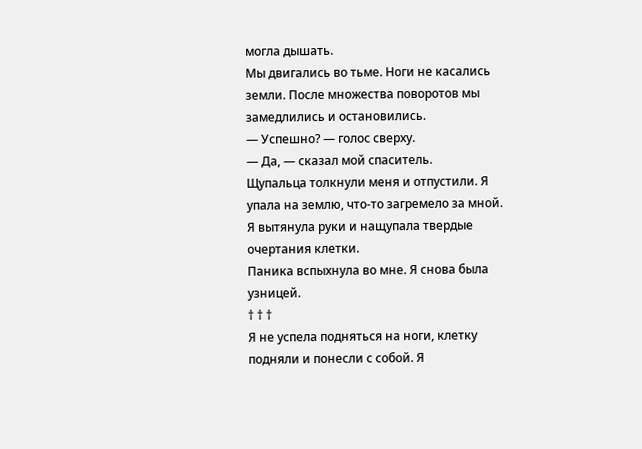могла дышать.
Мы двигались во тьме. Ноги не касались земли. После множества поворотов мы замедлились и остановились.
— Успешно? — голос сверху.
— Да, — сказал мой спаситель.
Щупальца толкнули меня и отпустили. Я упала на землю, что-то загремело за мной. Я вытянула руки и нащупала твердые очертания клетки.
Паника вспыхнула во мне. Я снова была узницей.
† † †
Я не успела подняться на ноги, клетку подняли и понесли с собой. Я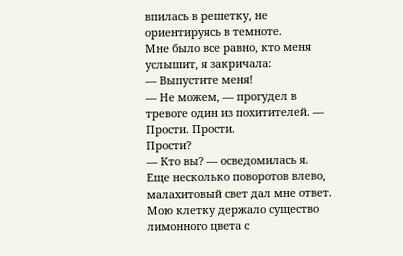впилась в решетку, не ориентируясь в темноте.
Мне было все равно, кто меня услышит, я закричала:
— Выпустите меня!
— Не можем, — прогудел в тревоге один из похитителей. — Прости. Прости.
Прости?
— Кто вы? — осведомилась я.
Еще несколько поворотов влево, малахитовый свет дал мне ответ. Мою клетку держало существо лимонного цвета с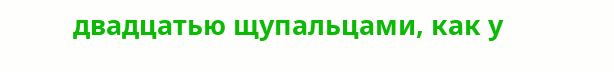двадцатью щупальцами, как у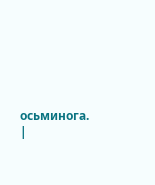осьминога. |